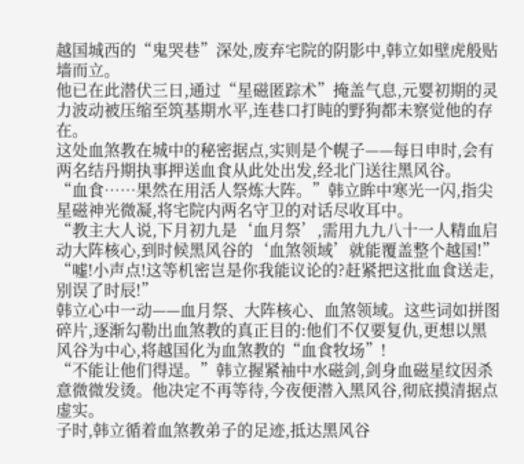越国城西的“鬼哭巷”深处,废弃宅院的阴影中,韩立如壁虎般贴墙而立。
他已在此潜伏三日,通过“星磁匿踪术”掩盖气息,元婴初期的灵力波动被压缩至筑基期水平,连巷口打盹的野狗都未察觉他的存在。
这处血煞教在城中的秘密据点,实则是个幌子——每日申时,会有两名结丹期执事押送血食从此处出发,经北门送往黑风谷。
“血食……果然在用活人祭炼大阵。”韩立眸中寒光一闪,指尖星磁神光微凝,将宅院内两名守卫的对话尽收耳中。
“教主大人说,下月初九是‘血月祭’,需用九九八十一人精血启动大阵核心,到时候黑风谷的‘血煞领域’就能覆盖整个越国!”
“嘘!小声点!这等机密岂是你我能议论的?赶紧把这批血食送走,别误了时辰!”
韩立心中一动——血月祭、大阵核心、血煞领域。这些词如拼图碎片,逐渐勾勒出血煞教的真正目的:他们不仅要复仇,更想以黑风谷为中心,将越国化为血煞教的“血食牧场”!
“不能让他们得逞。”韩立握紧袖中水磁剑,剑身血磁星纹因杀意微微发烫。他决定不再等待,今夜便潜入黑风谷,彻底摸清据点虚实。
子时,韩立循着血煞教弟子的足迹,抵达黑风谷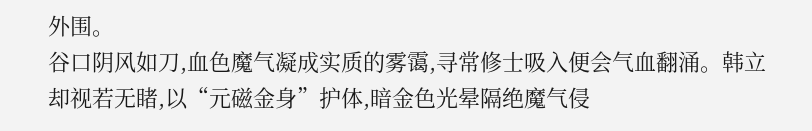外围。
谷口阴风如刀,血色魔气凝成实质的雾霭,寻常修士吸入便会气血翻涌。韩立却视若无睹,以“元磁金身”护体,暗金色光晕隔绝魔气侵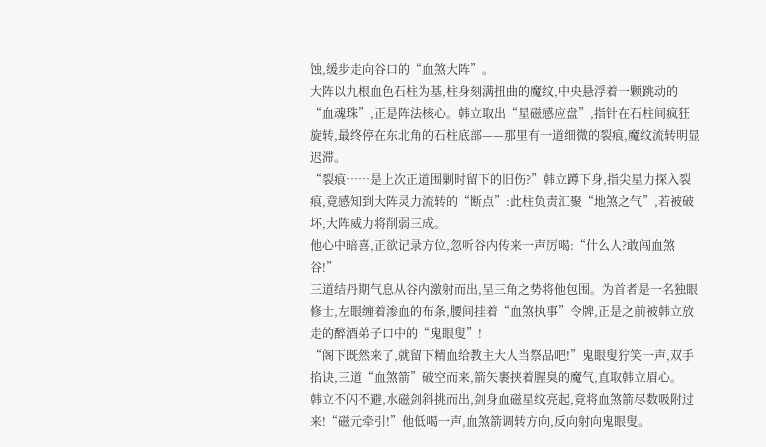蚀,缓步走向谷口的“血煞大阵”。
大阵以九根血色石柱为基,柱身刻满扭曲的魔纹,中央悬浮着一颗跳动的“血魂珠”,正是阵法核心。韩立取出“星磁感应盘”,指针在石柱间疯狂旋转,最终停在东北角的石柱底部——那里有一道细微的裂痕,魔纹流转明显迟滞。
“裂痕……是上次正道围剿时留下的旧伤?”韩立蹲下身,指尖星力探入裂痕,竟感知到大阵灵力流转的“断点”:此柱负责汇聚“地煞之气”,若被破坏,大阵威力将削弱三成。
他心中暗喜,正欲记录方位,忽听谷内传来一声厉喝:“什么人?敢闯血煞谷!”
三道结丹期气息从谷内激射而出,呈三角之势将他包围。为首者是一名独眼修士,左眼缠着渗血的布条,腰间挂着“血煞执事”令牌,正是之前被韩立放走的醉酒弟子口中的“鬼眼叟”!
“阁下既然来了,就留下精血给教主大人当祭品吧!”鬼眼叟狞笑一声,双手掐诀,三道“血煞箭”破空而来,箭矢裹挟着腥臭的魔气,直取韩立眉心。
韩立不闪不避,水磁剑斜挑而出,剑身血磁星纹亮起,竟将血煞箭尽数吸附过来!“磁元牵引!”他低喝一声,血煞箭调转方向,反向射向鬼眼叟。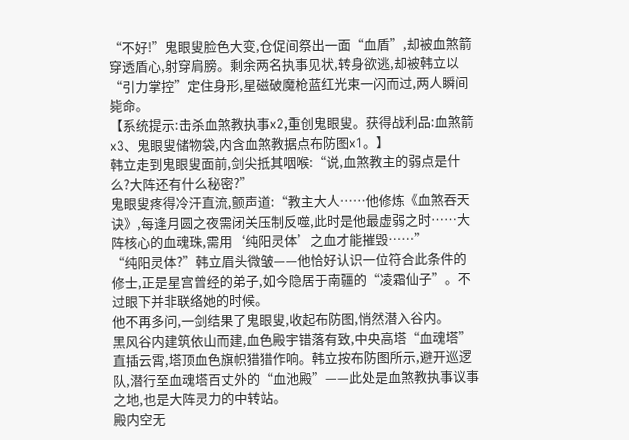“不好!”鬼眼叟脸色大变,仓促间祭出一面“血盾”,却被血煞箭穿透盾心,射穿肩膀。剩余两名执事见状,转身欲逃,却被韩立以“引力掌控”定住身形,星磁破魔枪蓝红光束一闪而过,两人瞬间毙命。
【系统提示:击杀血煞教执事x2,重创鬼眼叟。获得战利品:血煞箭x3、鬼眼叟储物袋,内含血煞教据点布防图x1。】
韩立走到鬼眼叟面前,剑尖抵其咽喉:“说,血煞教主的弱点是什么?大阵还有什么秘密?”
鬼眼叟疼得冷汗直流,颤声道:“教主大人……他修炼《血煞吞天诀》,每逢月圆之夜需闭关压制反噬,此时是他最虚弱之时……大阵核心的血魂珠,需用‘纯阳灵体’之血才能摧毁……”
“纯阳灵体?”韩立眉头微皱——他恰好认识一位符合此条件的修士,正是星宫曾经的弟子,如今隐居于南疆的“凌霜仙子”。不过眼下并非联络她的时候。
他不再多问,一剑结果了鬼眼叟,收起布防图,悄然潜入谷内。
黑风谷内建筑依山而建,血色殿宇错落有致,中央高塔“血魂塔”直插云霄,塔顶血色旗帜猎猎作响。韩立按布防图所示,避开巡逻队,潜行至血魂塔百丈外的“血池殿”——此处是血煞教执事议事之地,也是大阵灵力的中转站。
殿内空无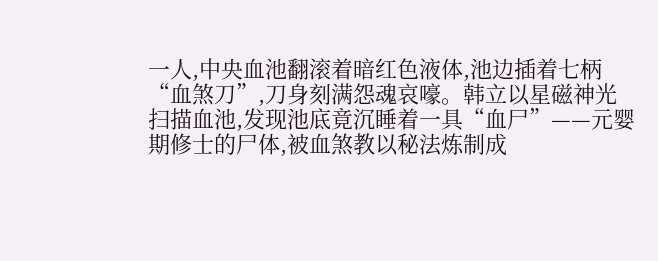一人,中央血池翻滚着暗红色液体,池边插着七柄“血煞刀”,刀身刻满怨魂哀嚎。韩立以星磁神光扫描血池,发现池底竟沉睡着一具“血尸”——元婴期修士的尸体,被血煞教以秘法炼制成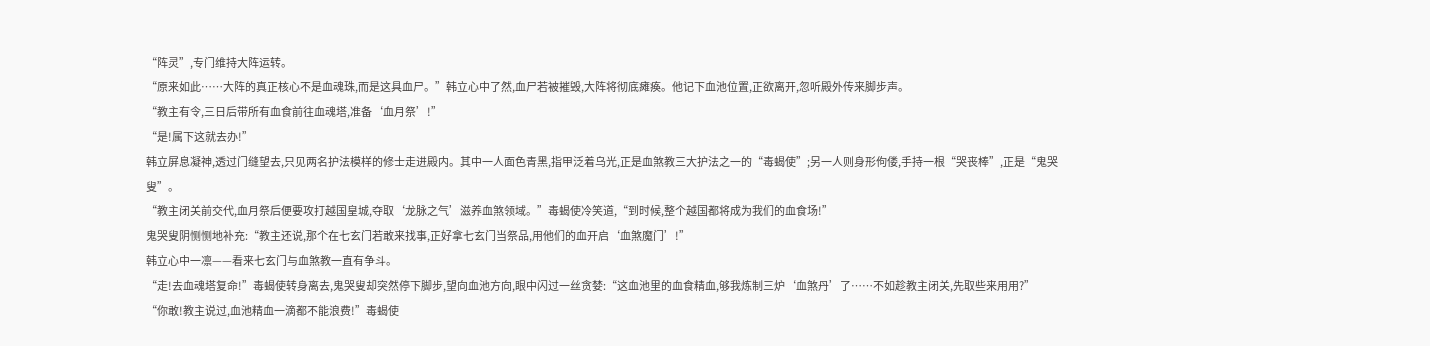“阵灵”,专门维持大阵运转。
“原来如此……大阵的真正核心不是血魂珠,而是这具血尸。”韩立心中了然,血尸若被摧毁,大阵将彻底瘫痪。他记下血池位置,正欲离开,忽听殿外传来脚步声。
“教主有令,三日后带所有血食前往血魂塔,准备‘血月祭’!”
“是!属下这就去办!”
韩立屏息凝神,透过门缝望去,只见两名护法模样的修士走进殿内。其中一人面色青黑,指甲泛着乌光,正是血煞教三大护法之一的“毒蝎使”;另一人则身形佝偻,手持一根“哭丧棒”,正是“鬼哭叟”。
“教主闭关前交代,血月祭后便要攻打越国皇城,夺取‘龙脉之气’滋养血煞领域。”毒蝎使冷笑道,“到时候,整个越国都将成为我们的血食场!”
鬼哭叟阴恻恻地补充:“教主还说,那个在七玄门若敢来找事,正好拿七玄门当祭品,用他们的血开启‘血煞魔门’!”
韩立心中一凛——看来七玄门与血煞教一直有争斗。
“走!去血魂塔复命!”毒蝎使转身离去,鬼哭叟却突然停下脚步,望向血池方向,眼中闪过一丝贪婪:“这血池里的血食精血,够我炼制三炉‘血煞丹’了……不如趁教主闭关,先取些来用用?”
“你敢!教主说过,血池精血一滴都不能浪费!”毒蝎使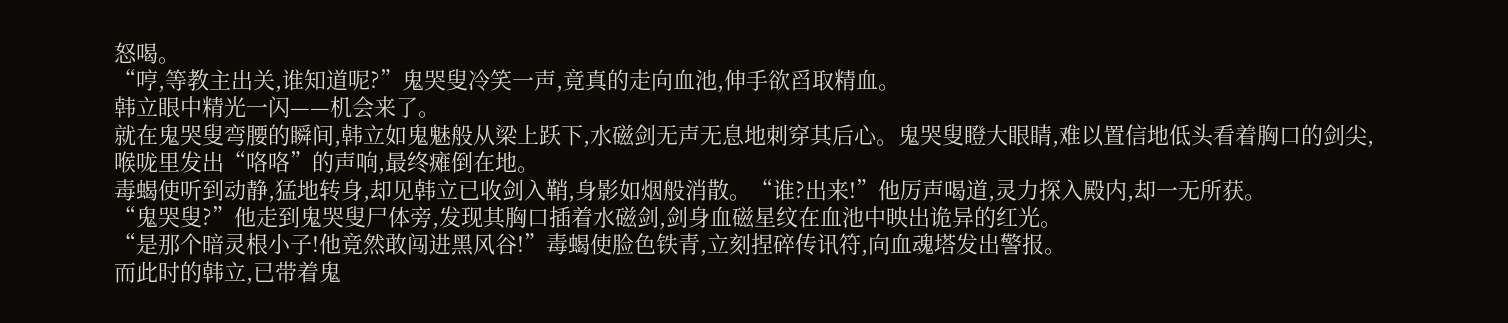怒喝。
“哼,等教主出关,谁知道呢?”鬼哭叟冷笑一声,竟真的走向血池,伸手欲舀取精血。
韩立眼中精光一闪——机会来了。
就在鬼哭叟弯腰的瞬间,韩立如鬼魅般从梁上跃下,水磁剑无声无息地刺穿其后心。鬼哭叟瞪大眼睛,难以置信地低头看着胸口的剑尖,喉咙里发出“咯咯”的声响,最终瘫倒在地。
毒蝎使听到动静,猛地转身,却见韩立已收剑入鞘,身影如烟般消散。“谁?出来!”他厉声喝道,灵力探入殿内,却一无所获。
“鬼哭叟?”他走到鬼哭叟尸体旁,发现其胸口插着水磁剑,剑身血磁星纹在血池中映出诡异的红光。
“是那个暗灵根小子!他竟然敢闯进黑风谷!”毒蝎使脸色铁青,立刻捏碎传讯符,向血魂塔发出警报。
而此时的韩立,已带着鬼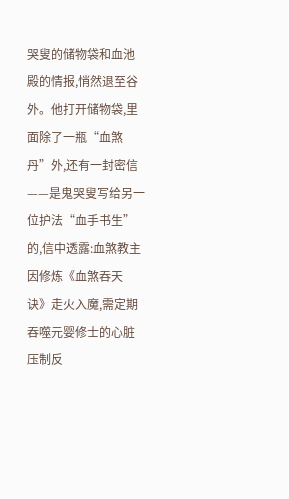哭叟的储物袋和血池殿的情报,悄然退至谷外。他打开储物袋,里面除了一瓶“血煞丹”外,还有一封密信——是鬼哭叟写给另一位护法“血手书生”的,信中透露:血煞教主因修炼《血煞吞天诀》走火入魔,需定期吞噬元婴修士的心脏压制反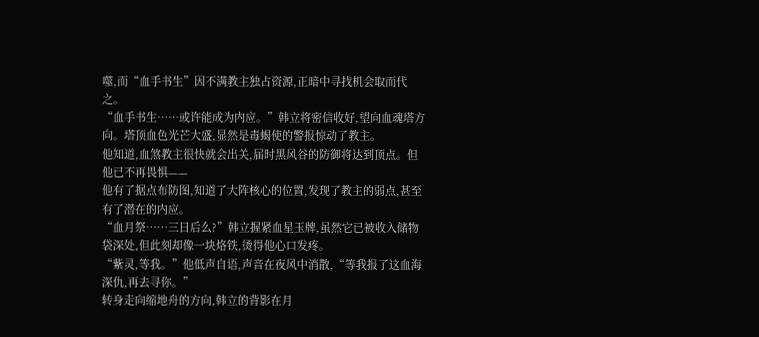噬,而“血手书生”因不满教主独占资源,正暗中寻找机会取而代之。
“血手书生……或许能成为内应。”韩立将密信收好,望向血魂塔方向。塔顶血色光芒大盛,显然是毒蝎使的警报惊动了教主。
他知道,血煞教主很快就会出关,届时黑风谷的防御将达到顶点。但他已不再畏惧——
他有了据点布防图,知道了大阵核心的位置,发现了教主的弱点,甚至有了潜在的内应。
“血月祭……三日后么?”韩立握紧血星玉牌,虽然它已被收入储物袋深处,但此刻却像一块烙铁,烫得他心口发疼。
“紫灵,等我。”他低声自语,声音在夜风中消散,“等我报了这血海深仇,再去寻你。”
转身走向缩地舟的方向,韩立的背影在月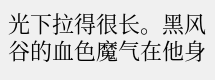光下拉得很长。黑风谷的血色魔气在他身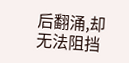后翻涌,却无法阻挡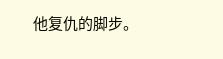他复仇的脚步。